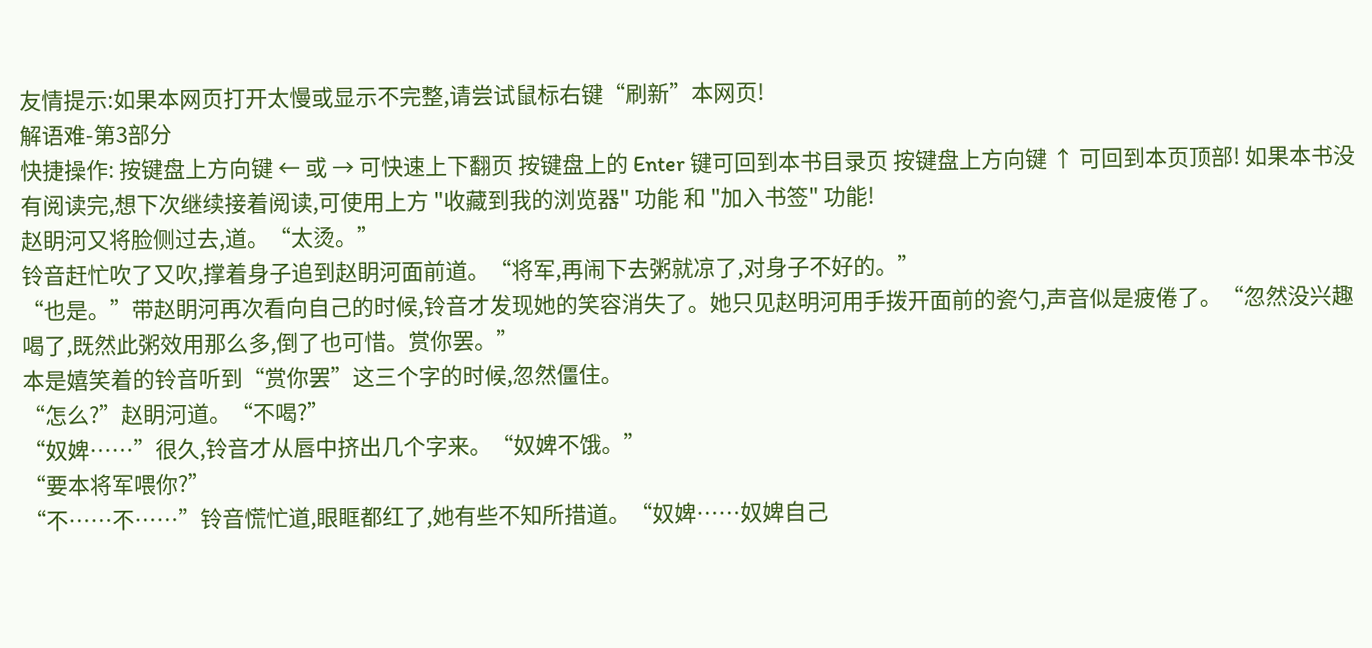友情提示:如果本网页打开太慢或显示不完整,请尝试鼠标右键“刷新”本网页!
解语难-第3部分
快捷操作: 按键盘上方向键 ← 或 → 可快速上下翻页 按键盘上的 Enter 键可回到本书目录页 按键盘上方向键 ↑ 可回到本页顶部! 如果本书没有阅读完,想下次继续接着阅读,可使用上方 "收藏到我的浏览器" 功能 和 "加入书签" 功能!
赵眀河又将脸侧过去,道。“太烫。”
铃音赶忙吹了又吹,撑着身子追到赵眀河面前道。“将军,再闹下去粥就凉了,对身子不好的。”
“也是。”带赵眀河再次看向自己的时候,铃音才发现她的笑容消失了。她只见赵明河用手拨开面前的瓷勺,声音似是疲倦了。“忽然没兴趣喝了,既然此粥效用那么多,倒了也可惜。赏你罢。”
本是嬉笑着的铃音听到“赏你罢”这三个字的时候,忽然僵住。
“怎么?”赵眀河道。“不喝?”
“奴婢……”很久,铃音才从唇中挤出几个字来。“奴婢不饿。”
“要本将军喂你?”
“不……不……”铃音慌忙道,眼眶都红了,她有些不知所措道。“奴婢……奴婢自己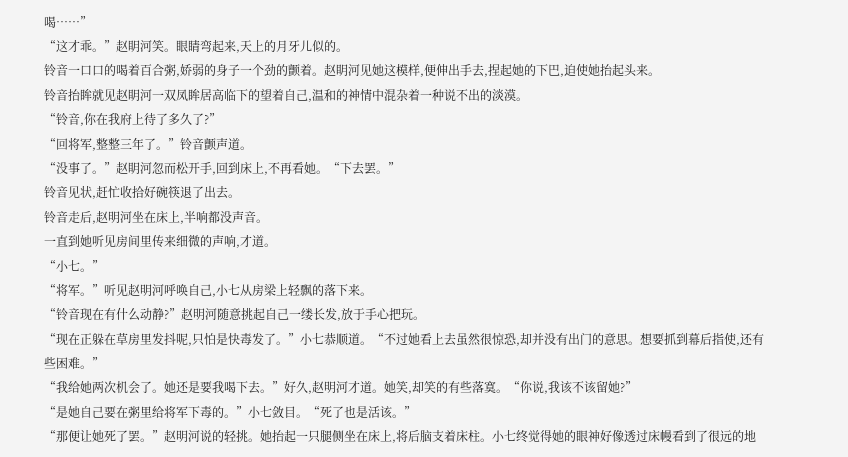喝……”
“这才乖。”赵眀河笑。眼睛弯起来,天上的月牙儿似的。
铃音一口口的喝着百合粥,娇弱的身子一个劲的颤着。赵眀河见她这模样,便伸出手去,捏起她的下巴,迫使她抬起头来。
铃音抬眸就见赵眀河一双凤眸居高临下的望着自己,温和的神情中混杂着一种说不出的淡漠。
“铃音,你在我府上待了多久了?”
“回将军,整整三年了。”铃音颤声道。
“没事了。”赵眀河忽而松开手,回到床上,不再看她。“下去罢。”
铃音见状,赶忙收拾好碗筷退了出去。
铃音走后,赵明河坐在床上,半响都没声音。
一直到她听见房间里传来细微的声响,才道。
“小七。”
“将军。”听见赵明河呼唤自己,小七从房梁上轻飘的落下来。
“铃音现在有什么动静?”赵明河随意挑起自己一缕长发,放于手心把玩。
“现在正躲在草房里发抖呢,只怕是快毒发了。”小七恭顺道。“不过她看上去虽然很惊恐,却并没有出门的意思。想要抓到幕后指使,还有些困难。”
“我给她两次机会了。她还是要我喝下去。”好久,赵明河才道。她笑,却笑的有些落寞。“你说,我该不该留她?”
“是她自己要在粥里给将军下毒的。”小七敛目。“死了也是活该。”
“那便让她死了罢。”赵明河说的轻挑。她抬起一只腿侧坐在床上,将后脑支着床柱。小七终觉得她的眼神好像透过床幔看到了很远的地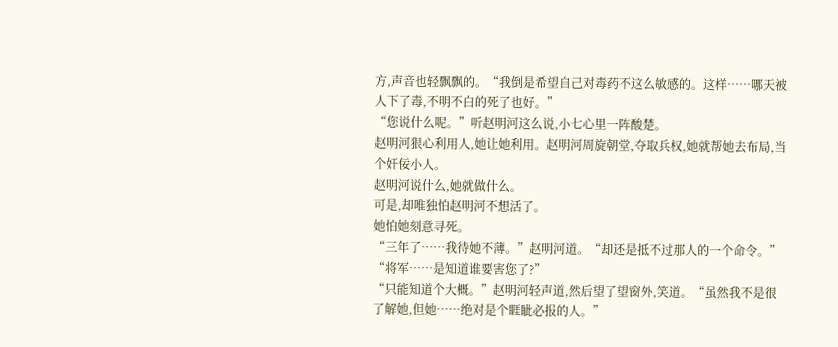方,声音也轻飘飘的。“我倒是希望自己对毒药不这么敏感的。这样……哪天被人下了毒,不明不白的死了也好。”
“您说什么呢。”听赵明河这么说,小七心里一阵酸楚。
赵明河狠心利用人,她让她利用。赵明河周旋朝堂,夺取兵权,她就帮她去布局,当个奸佞小人。
赵明河说什么,她就做什么。
可是,却唯独怕赵明河不想活了。
她怕她刻意寻死。
“三年了……我待她不薄。”赵明河道。“却还是抵不过那人的一个命令。”
“将军……是知道谁要害您了?”
“只能知道个大概。”赵明河轻声道,然后望了望窗外,笑道。“虽然我不是很了解她,但她……绝对是个睚眦必报的人。”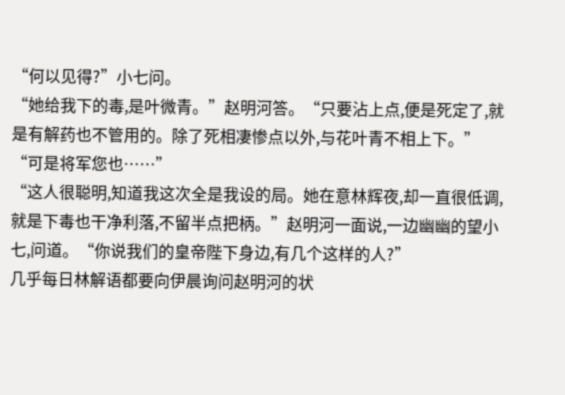“何以见得?”小七问。
“她给我下的毒,是叶微青。”赵明河答。“只要沾上点,便是死定了,就是有解药也不管用的。除了死相凄惨点以外,与花叶青不相上下。”
“可是将军您也……”
“这人很聪明,知道我这次全是我设的局。她在意林辉夜,却一直很低调,就是下毒也干净利落,不留半点把柄。”赵明河一面说,一边幽幽的望小七,问道。“你说我们的皇帝陛下身边,有几个这样的人?”
几乎每日林解语都要向伊晨询问赵明河的状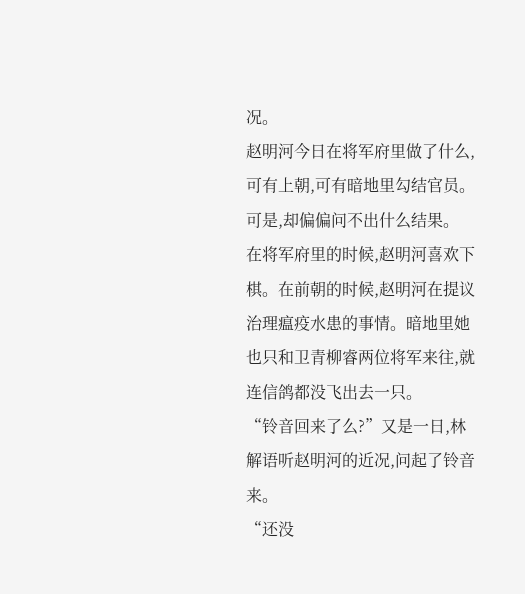况。
赵明河今日在将军府里做了什么,可有上朝,可有暗地里勾结官员。
可是,却偏偏问不出什么结果。
在将军府里的时候,赵明河喜欢下棋。在前朝的时候,赵明河在提议治理瘟疫水患的事情。暗地里她也只和卫青柳睿两位将军来往,就连信鸽都没飞出去一只。
“铃音回来了么?”又是一日,林解语听赵明河的近况,问起了铃音来。
“还没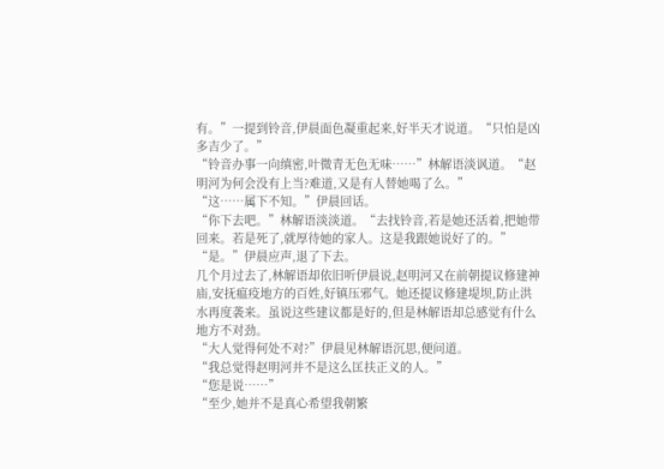有。”一提到铃音,伊晨面色凝重起来,好半天才说道。“只怕是凶多吉少了。”
“铃音办事一向缜密,叶微青无色无味……”林解语淡讽道。“赵明河为何会没有上当?难道,又是有人替她喝了么。”
“这……属下不知。”伊晨回话。
“你下去吧。”林解语淡淡道。“去找铃音,若是她还活着,把她带回来。若是死了,就厚待她的家人。这是我跟她说好了的。”
“是。”伊晨应声,退了下去。
几个月过去了,林解语却依旧听伊晨说,赵明河又在前朝提议修建神庙,安抚瘟疫地方的百姓,好镇压邪气。她还提议修建堤坝,防止洪水再度袭来。虽说这些建议都是好的,但是林解语却总感觉有什么地方不对劲。
“大人觉得何处不对?”伊晨见林解语沉思,便问道。
“我总觉得赵明河并不是这么匡扶正义的人。”
“您是说……”
“至少,她并不是真心希望我朝繁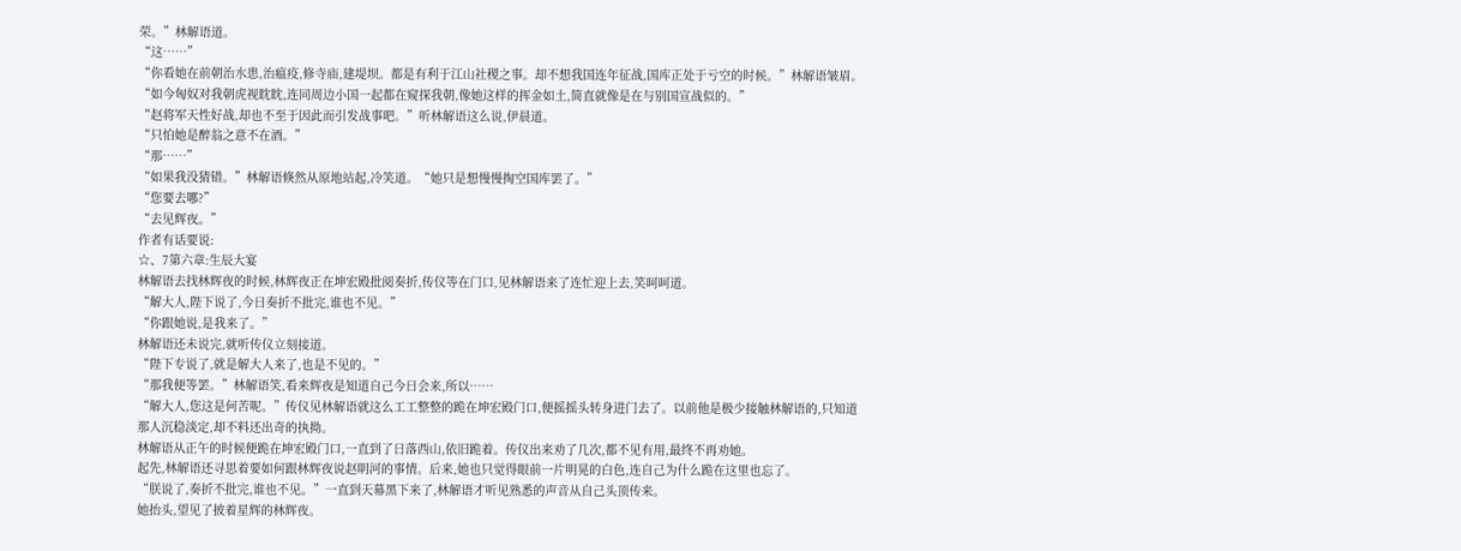荣。”林解语道。
“这……”
“你看她在前朝治水患,治瘟疫,修寺庙,建堤坝。都是有利于江山社稷之事。却不想我国连年征战,国库正处于亏空的时候。”林解语皱眉。“如今匈奴对我朝虎视眈眈,连同周边小国一起都在窥探我朝,像她这样的挥金如土,简直就像是在与别国宣战似的。”
“赵将军天性好战,却也不至于因此而引发战事吧。”听林解语这么说,伊晨道。
“只怕她是醉翁之意不在酒。”
“那……”
“如果我没猜错。”林解语倏然从原地站起,冷笑道。“她只是想慢慢掏空国库罢了。”
“您要去哪?”
“去见辉夜。”
作者有话要说:
☆、7第六章:生辰大宴
林解语去找林辉夜的时候,林辉夜正在坤宏殿批阅奏折,传仪等在门口,见林解语来了连忙迎上去,笑呵呵道。
“解大人,陛下说了,今日奏折不批完,谁也不见。”
“你跟她说,是我来了。”
林解语还未说完,就听传仪立刻接道。
“陛下专说了,就是解大人来了,也是不见的。”
“那我便等罢。”林解语笑,看来辉夜是知道自己今日会来,所以……
“解大人,您这是何苦呢。”传仪见林解语就这么工工整整的跪在坤宏殿门口,便摇摇头转身进门去了。以前他是极少接触林解语的,只知道那人沉稳淡定,却不料还出奇的执拗。
林解语从正午的时候便跪在坤宏殿门口,一直到了日落西山,依旧跪着。传仪出来劝了几次,都不见有用,最终不再劝她。
起先,林解语还寻思着要如何跟林辉夜说赵眀河的事情。后来,她也只觉得眼前一片明晃的白色,连自己为什么跪在这里也忘了。
“朕说了,奏折不批完,谁也不见。”一直到天幕黑下来了,林解语才听见熟悉的声音从自己头顶传来。
她抬头,望见了披着星辉的林辉夜。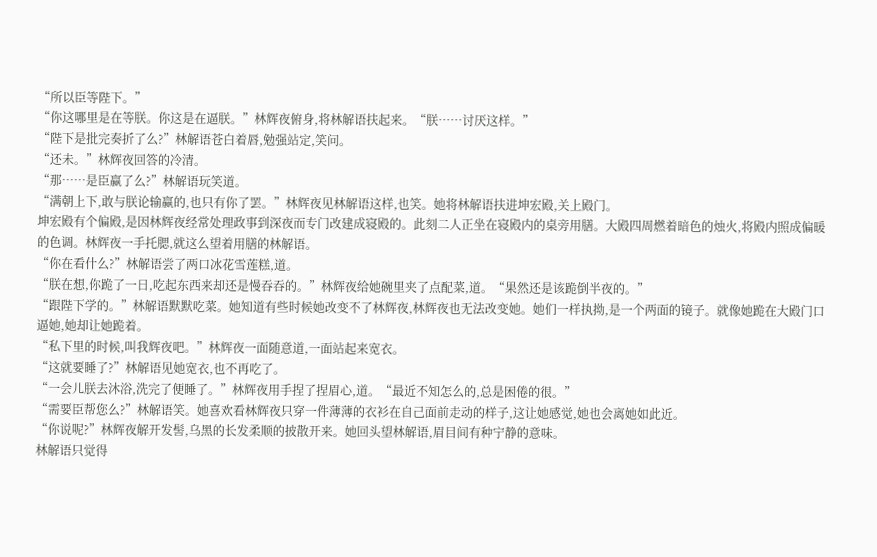“所以臣等陛下。”
“你这哪里是在等朕。你这是在逼朕。”林辉夜俯身,将林解语扶起来。“朕……讨厌这样。”
“陛下是批完奏折了么?”林解语苍白着唇,勉强站定,笑问。
“还未。”林辉夜回答的冷清。
“那……是臣赢了么?”林解语玩笑道。
“满朝上下,敢与朕论输赢的,也只有你了罢。”林辉夜见林解语这样,也笑。她将林解语扶进坤宏殿,关上殿门。
坤宏殿有个偏殿,是因林辉夜经常处理政事到深夜而专门改建成寝殿的。此刻二人正坐在寝殿内的桌旁用膳。大殿四周燃着暗色的烛火,将殿内照成偏暖的色调。林辉夜一手托腮,就这么望着用膳的林解语。
“你在看什么?”林解语尝了两口冰花雪莲糕,道。
“朕在想,你跪了一日,吃起东西来却还是慢吞吞的。”林辉夜给她碗里夹了点配菜,道。“果然还是该跪倒半夜的。”
“跟陛下学的。”林解语默默吃菜。她知道有些时候她改变不了林辉夜,林辉夜也无法改变她。她们一样执拗,是一个两面的镜子。就像她跪在大殿门口逼她,她却让她跪着。
“私下里的时候,叫我辉夜吧。”林辉夜一面随意道,一面站起来宽衣。
“这就要睡了?”林解语见她宽衣,也不再吃了。
“一会儿朕去沐浴,洗完了便睡了。”林辉夜用手捏了捏眉心,道。“最近不知怎么的,总是困倦的很。”
“需要臣帮您么?”林解语笑。她喜欢看林辉夜只穿一件薄薄的衣衫在自己面前走动的样子,这让她感觉,她也会离她如此近。
“你说呢?”林辉夜解开发髻,乌黑的长发柔顺的披散开来。她回头望林解语,眉目间有种宁静的意味。
林解语只觉得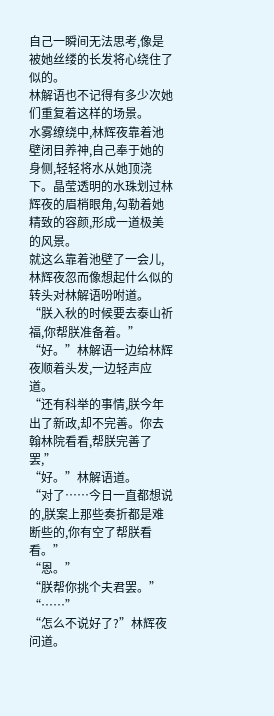自己一瞬间无法思考,像是被她丝缕的长发将心绕住了似的。
林解语也不记得有多少次她们重复着这样的场景。
水雾缭绕中,林辉夜靠着池壁闭目养神,自己奉于她的身侧,轻轻将水从她顶浇下。晶莹透明的水珠划过林辉夜的眉梢眼角,勾勒着她精致的容颜,形成一道极美的风景。
就这么靠着池壁了一会儿,林辉夜忽而像想起什么似的转头对林解语吩咐道。
“朕入秋的时候要去泰山祈福,你帮朕准备着。”
“好。”林解语一边给林辉夜顺着头发,一边轻声应道。
“还有科举的事情,朕今年出了新政,却不完善。你去翰林院看看,帮朕完善了罢,”
“好。”林解语道。
“对了……今日一直都想说的,朕案上那些奏折都是难断些的,你有空了帮朕看看。”
“恩。”
“朕帮你挑个夫君罢。”
“……”
“怎么不说好了?”林辉夜问道。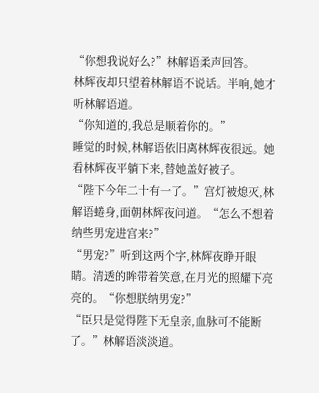“你想我说好么?”林解语柔声回答。
林辉夜却只望着林解语不说话。半响,她才听林解语道。
“你知道的,我总是顺着你的。”
睡觉的时候,林解语依旧离林辉夜很远。她看林辉夜平躺下来,替她盖好被子。
“陛下今年二十有一了。”宫灯被熄灭,林解语蜷身,面朝林辉夜问道。“怎么不想着纳些男宠进宫来?”
“男宠?”听到这两个字,林辉夜睁开眼睛。清透的眸带着笑意,在月光的照耀下亮亮的。“你想朕纳男宠?”
“臣只是觉得陛下无皇亲,血脉可不能断了。”林解语淡淡道。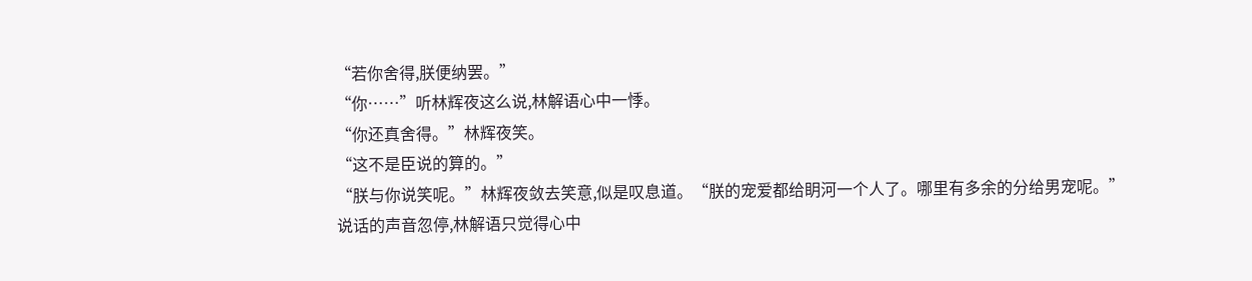“若你舍得,朕便纳罢。”
“你……”听林辉夜这么说,林解语心中一悸。
“你还真舍得。”林辉夜笑。
“这不是臣说的算的。”
“朕与你说笑呢。”林辉夜敛去笑意,似是叹息道。“朕的宠爱都给眀河一个人了。哪里有多余的分给男宠呢。”
说话的声音忽停,林解语只觉得心中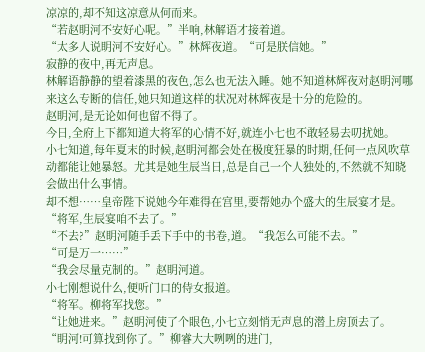凉凉的,却不知这凉意从何而来。
“若赵眀河不安好心呢。”半响,林解语才接着道。
“太多人说眀河不安好心。”林辉夜道。“可是朕信她。”
寂静的夜中,再无声息。
林解语静静的望着漆黑的夜色,怎么也无法入睡。她不知道林辉夜对赵眀河哪来这么专断的信任,她只知道这样的状况对林辉夜是十分的危险的。
赵眀河,是无论如何也留不得了。
今日,全府上下都知道大将军的心情不好,就连小七也不敢轻易去叨扰她。
小七知道,每年夏末的时候,赵眀河都会处在极度狂暴的时期,任何一点风吹草动都能让她暴怒。尤其是她生辰当日,总是自己一个人独处的,不然就不知晓会做出什么事情。
却不想……皇帝陛下说她今年难得在宫里,要帮她办个盛大的生辰宴才是。
“将军,生辰宴咱不去了。”
“不去?”赵眀河随手丢下手中的书卷,道。“我怎么可能不去。”
“可是万一……”
“我会尽量克制的。”赵眀河道。
小七刚想说什么,便听门口的侍女报道。
“将军。柳将军找您。”
“让她进来。”赵眀河使了个眼色,小七立刻悄无声息的潜上房顶去了。
“眀河!可算找到你了。”柳睿大大咧咧的进门,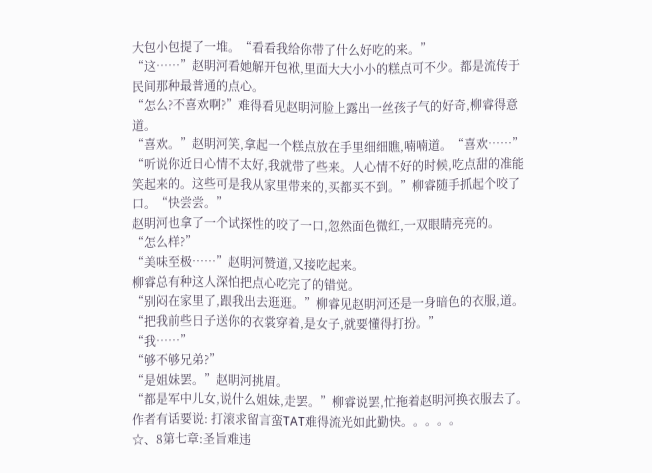大包小包提了一堆。“看看我给你带了什么好吃的来。”
“这……”赵眀河看她解开包袱,里面大大小小的糕点可不少。都是流传于民间那种最普通的点心。
“怎么?不喜欢啊?”难得看见赵眀河脸上露出一丝孩子气的好奇,柳睿得意道。
“喜欢。”赵眀河笑,拿起一个糕点放在手里细细瞧,喃喃道。“喜欢……”
“听说你近日心情不太好,我就带了些来。人心情不好的时候,吃点甜的准能笑起来的。这些可是我从家里带来的,买都买不到。”柳睿随手抓起个咬了口。“快尝尝。”
赵眀河也拿了一个试探性的咬了一口,忽然面色微红,一双眼睛亮亮的。
“怎么样?”
“美味至极……”赵眀河赞道,又接吃起来。
柳睿总有种这人深怕把点心吃完了的错觉。
“别闷在家里了,跟我出去逛逛。”柳睿见赵眀河还是一身暗色的衣服,道。“把我前些日子送你的衣裳穿着,是女子,就要懂得打扮。”
“我……”
“够不够兄弟?”
“是姐妹罢。”赵眀河挑眉。
“都是军中儿女,说什么姐妹,走罢。”柳睿说罢,忙拖着赵眀河换衣服去了。
作者有话要说: 打滚求留言蛮TAT难得流光如此勤快。。。。。
☆、8第七章:圣旨难违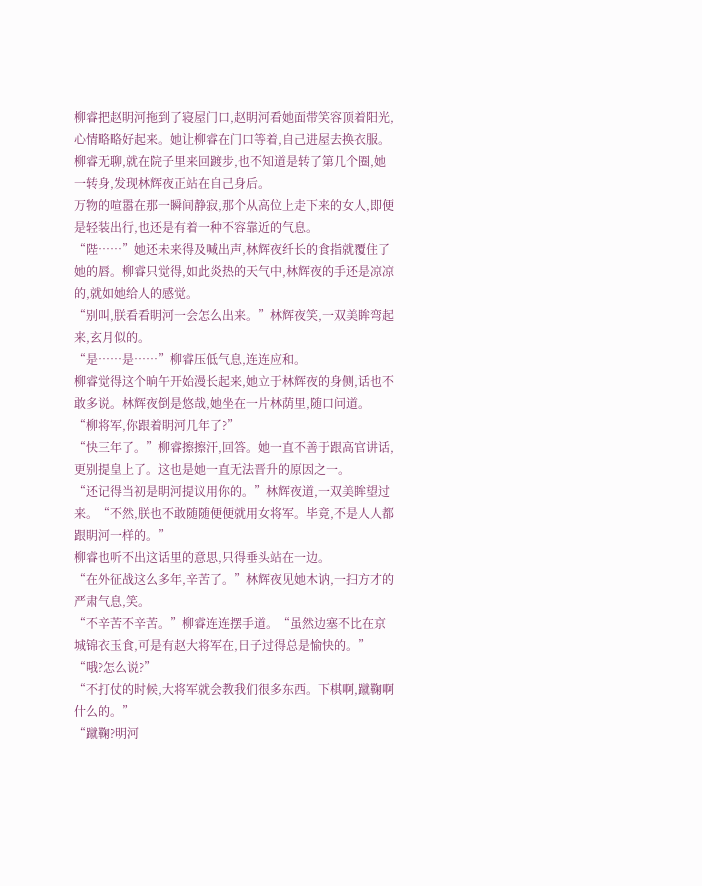柳睿把赵眀河拖到了寝屋门口,赵眀河看她面带笑容顶着阳光,心情略略好起来。她让柳睿在门口等着,自己进屋去换衣服。
柳睿无聊,就在院子里来回踱步,也不知道是转了第几个圈,她一转身,发现林辉夜正站在自己身后。
万物的喧嚣在那一瞬间静寂,那个从高位上走下来的女人,即便是轻装出行,也还是有着一种不容靠近的气息。
“陛……”她还未来得及喊出声,林辉夜纤长的食指就覆住了她的唇。柳睿只觉得,如此炎热的天气中,林辉夜的手还是凉凉的,就如她给人的感觉。
“别叫,朕看看眀河一会怎么出来。”林辉夜笑,一双美眸弯起来,玄月似的。
“是……是……”柳睿压低气息,连连应和。
柳睿觉得这个晌午开始漫长起来,她立于林辉夜的身侧,话也不敢多说。林辉夜倒是悠哉,她坐在一片林荫里,随口问道。
“柳将军,你跟着眀河几年了?”
“快三年了。”柳睿擦擦汗,回答。她一直不善于跟高官讲话,更别提皇上了。这也是她一直无法晋升的原因之一。
“还记得当初是眀河提议用你的。”林辉夜道,一双美眸望过来。“不然,朕也不敢随随便便就用女将军。毕竟,不是人人都跟眀河一样的。”
柳睿也听不出这话里的意思,只得垂头站在一边。
“在外征战这么多年,辛苦了。”林辉夜见她木讷,一扫方才的严肃气息,笑。
“不辛苦不辛苦。”柳睿连连摆手道。“虽然边塞不比在京城锦衣玉食,可是有赵大将军在,日子过得总是愉快的。”
“哦?怎么说?”
“不打仗的时候,大将军就会教我们很多东西。下棋啊,蹴鞠啊什么的。”
“蹴鞠?明河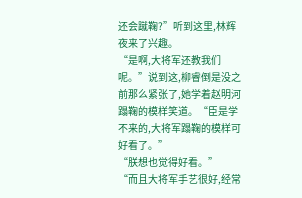还会蹴鞠?”听到这里,林辉夜来了兴趣。
“是啊,大将军还教我们呢。”说到这,柳睿倒是没之前那么紧张了,她学着赵明河蹋鞠的模样笑道。“臣是学不来的,大将军蹋鞠的模样可好看了。”
“朕想也觉得好看。”
“而且大将军手艺很好,经常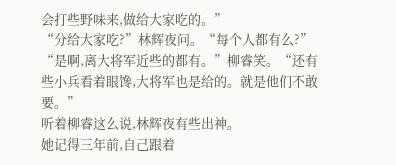会打些野味来,做给大家吃的。”
“分给大家吃?”林辉夜问。“每个人都有么?”
“是啊,离大将军近些的都有。”柳睿笑。“还有些小兵看着眼馋,大将军也是给的。就是他们不敢要。”
听着柳睿这么说,林辉夜有些出神。
她记得三年前,自己跟着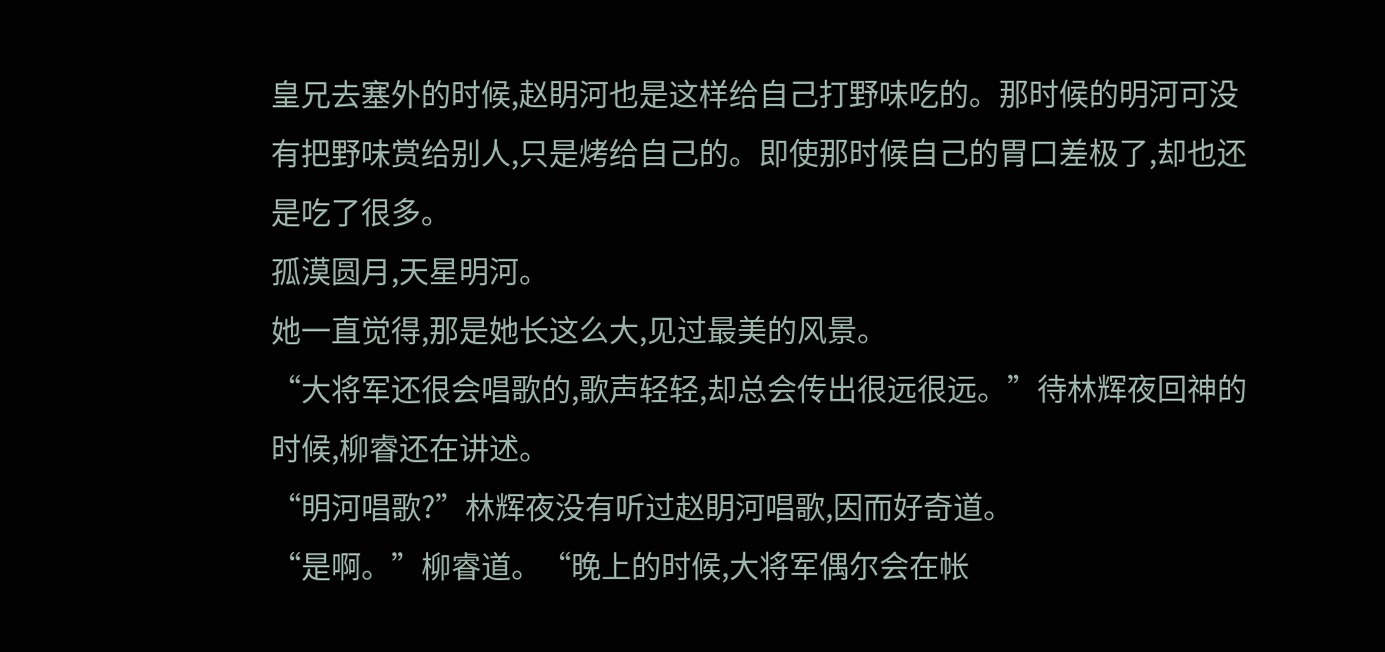皇兄去塞外的时候,赵眀河也是这样给自己打野味吃的。那时候的明河可没有把野味赏给别人,只是烤给自己的。即使那时候自己的胃口差极了,却也还是吃了很多。
孤漠圆月,天星明河。
她一直觉得,那是她长这么大,见过最美的风景。
“大将军还很会唱歌的,歌声轻轻,却总会传出很远很远。”待林辉夜回神的时候,柳睿还在讲述。
“明河唱歌?”林辉夜没有听过赵眀河唱歌,因而好奇道。
“是啊。”柳睿道。“晚上的时候,大将军偶尔会在帐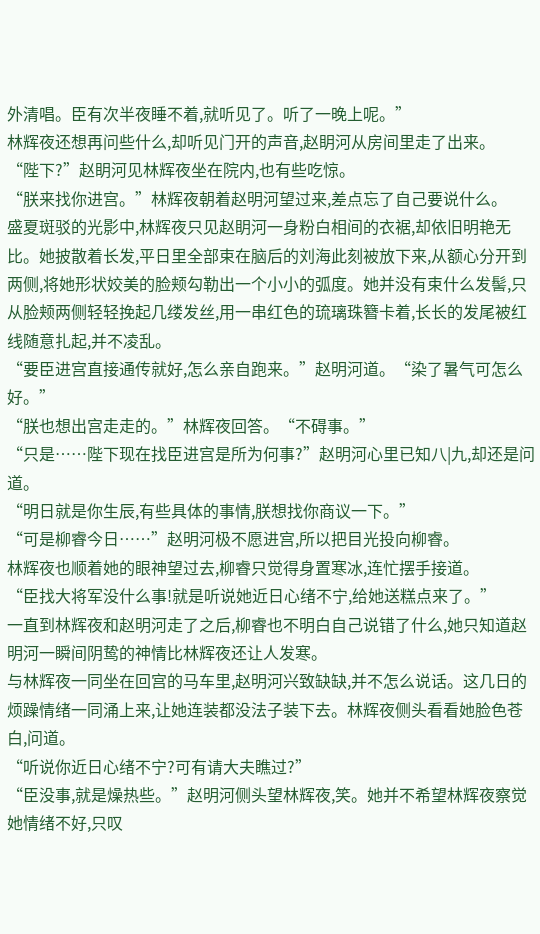外清唱。臣有次半夜睡不着,就听见了。听了一晚上呢。”
林辉夜还想再问些什么,却听见门开的声音,赵眀河从房间里走了出来。
“陛下?”赵眀河见林辉夜坐在院内,也有些吃惊。
“朕来找你进宫。”林辉夜朝着赵明河望过来,差点忘了自己要说什么。
盛夏斑驳的光影中,林辉夜只见赵眀河一身粉白相间的衣裾,却依旧明艳无比。她披散着长发,平日里全部束在脑后的刘海此刻被放下来,从额心分开到两侧,将她形状姣美的脸颊勾勒出一个小小的弧度。她并没有束什么发髻,只从脸颊两侧轻轻挽起几缕发丝,用一串红色的琉璃珠簪卡着,长长的发尾被红线随意扎起,并不凌乱。
“要臣进宫直接通传就好,怎么亲自跑来。”赵明河道。“染了暑气可怎么好。”
“朕也想出宫走走的。”林辉夜回答。“不碍事。”
“只是……陛下现在找臣进宫是所为何事?”赵明河心里已知八|九,却还是问道。
“明日就是你生辰,有些具体的事情,朕想找你商议一下。”
“可是柳睿今日……”赵明河极不愿进宫,所以把目光投向柳睿。
林辉夜也顺着她的眼神望过去,柳睿只觉得身置寒冰,连忙摆手接道。
“臣找大将军没什么事!就是听说她近日心绪不宁,给她送糕点来了。”
一直到林辉夜和赵明河走了之后,柳睿也不明白自己说错了什么,她只知道赵明河一瞬间阴鸷的神情比林辉夜还让人发寒。
与林辉夜一同坐在回宫的马车里,赵明河兴致缺缺,并不怎么说话。这几日的烦躁情绪一同涌上来,让她连装都没法子装下去。林辉夜侧头看看她脸色苍白,问道。
“听说你近日心绪不宁?可有请大夫瞧过?”
“臣没事,就是燥热些。”赵明河侧头望林辉夜,笑。她并不希望林辉夜察觉她情绪不好,只叹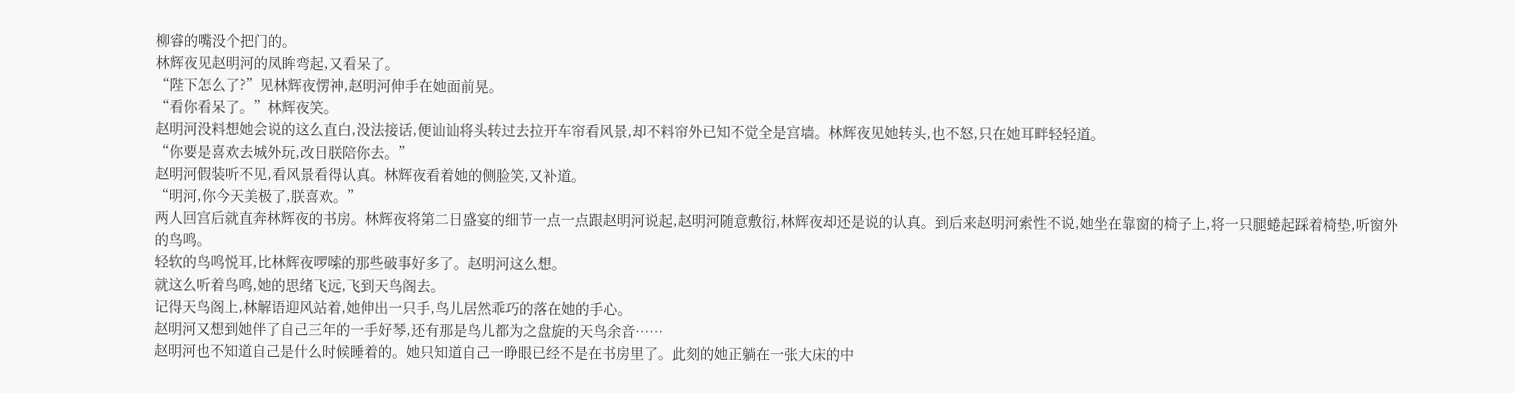柳睿的嘴没个把门的。
林辉夜见赵明河的凤眸弯起,又看呆了。
“陛下怎么了?”见林辉夜愣神,赵明河伸手在她面前晃。
“看你看呆了。”林辉夜笑。
赵明河没料想她会说的这么直白,没法接话,便讪讪将头转过去拉开车帘看风景,却不料帘外已知不觉全是宫墙。林辉夜见她转头,也不怒,只在她耳畔轻轻道。
“你要是喜欢去城外玩,改日朕陪你去。”
赵明河假装听不见,看风景看得认真。林辉夜看着她的侧脸笑,又补道。
“明河,你今天美极了,朕喜欢。”
两人回宫后就直奔林辉夜的书房。林辉夜将第二日盛宴的细节一点一点跟赵明河说起,赵明河随意敷衍,林辉夜却还是说的认真。到后来赵明河索性不说,她坐在靠窗的椅子上,将一只腿蜷起踩着椅垫,听窗外的鸟鸣。
轻软的鸟鸣悦耳,比林辉夜啰嗦的那些破事好多了。赵明河这么想。
就这么听着鸟鸣,她的思绪飞远,飞到天鸟阁去。
记得天鸟阁上,林解语迎风站着,她伸出一只手,鸟儿居然乖巧的落在她的手心。
赵明河又想到她伴了自己三年的一手好琴,还有那是鸟儿都为之盘旋的天鸟余音……
赵明河也不知道自己是什么时候睡着的。她只知道自己一睁眼已经不是在书房里了。此刻的她正躺在一张大床的中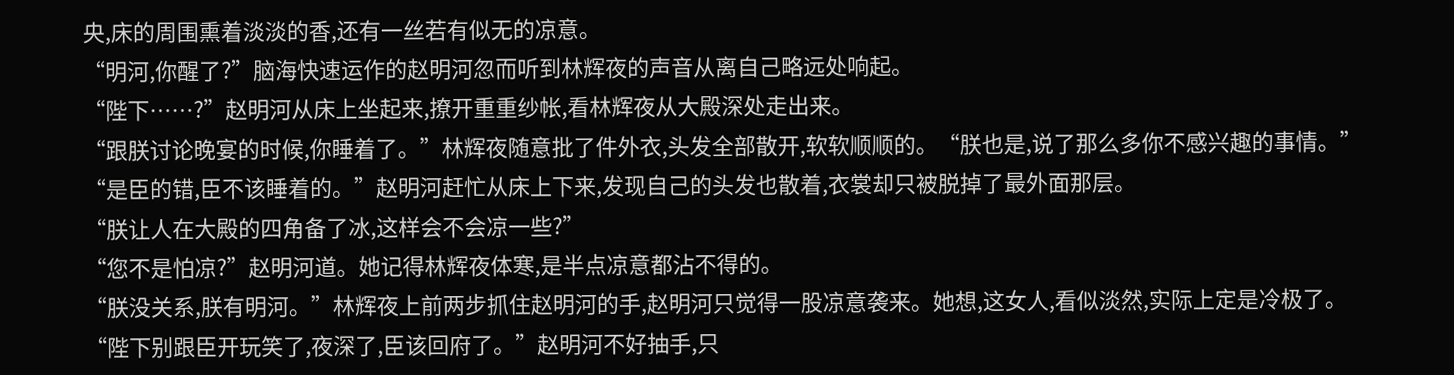央,床的周围熏着淡淡的香,还有一丝若有似无的凉意。
“明河,你醒了?”脑海快速运作的赵明河忽而听到林辉夜的声音从离自己略远处响起。
“陛下……?”赵明河从床上坐起来,撩开重重纱帐,看林辉夜从大殿深处走出来。
“跟朕讨论晚宴的时候,你睡着了。”林辉夜随意批了件外衣,头发全部散开,软软顺顺的。“朕也是,说了那么多你不感兴趣的事情。”
“是臣的错,臣不该睡着的。”赵明河赶忙从床上下来,发现自己的头发也散着,衣裳却只被脱掉了最外面那层。
“朕让人在大殿的四角备了冰,这样会不会凉一些?”
“您不是怕凉?”赵明河道。她记得林辉夜体寒,是半点凉意都沾不得的。
“朕没关系,朕有明河。”林辉夜上前两步抓住赵明河的手,赵明河只觉得一股凉意袭来。她想,这女人,看似淡然,实际上定是冷极了。
“陛下别跟臣开玩笑了,夜深了,臣该回府了。”赵明河不好抽手,只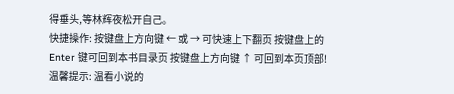得垂头,等林辉夜松开自己。
快捷操作: 按键盘上方向键 ← 或 → 可快速上下翻页 按键盘上的 Enter 键可回到本书目录页 按键盘上方向键 ↑ 可回到本页顶部!
温馨提示: 温看小说的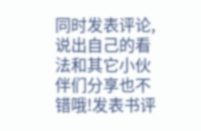同时发表评论,说出自己的看法和其它小伙伴们分享也不错哦!发表书评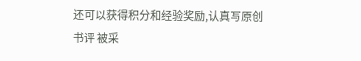还可以获得积分和经验奖励,认真写原创书评 被采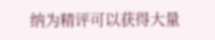纳为精评可以获得大量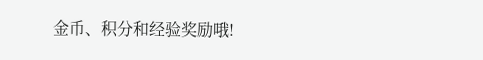金币、积分和经验奖励哦!